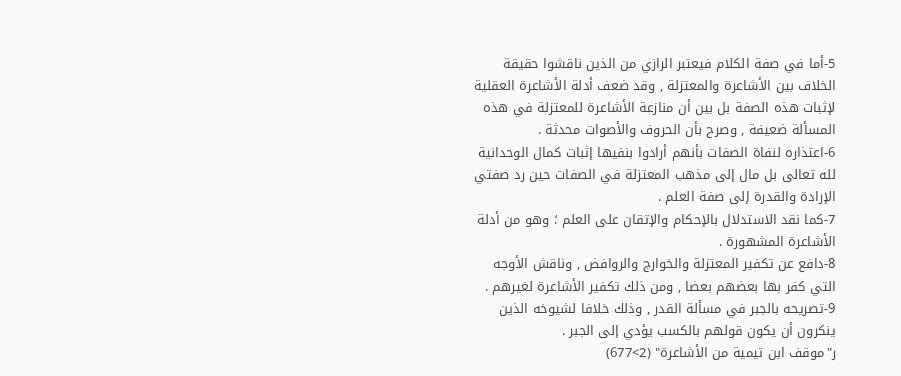5-أما في صفة الكلام فيعتبر الرازي من الذين ناقشوا حقيقة الخلاف بين الأشاعرة والمعتزلة , وقد ضعف أدلة الأشاعرة العقلية لإثبات هذه الصفة بل بين أن منازعة الأشاعرة للمعتزلة في هذه المسألة ضعيفة , وصرح بأن الحروف والأصوات محدثة .
6-اعتذاره لنفاة الصفات بأنهم أرادوا بنفيها إثبات كمال الوحدانية لله تعالى بل مال إلى مذهب المعتزلة في الصفات حين رد صفتي الإرادة والقدرة إلى صفة العلم .
7-كما نقد الاستدلال بالإحكام والإتقان على العلم ؛ وهو من أدلة الأشاعرة المشهورة .
8-دافع عن تكفير المعتزلة والخوارج والروافض , وناقش الأوجه التي كفر بها بعضهم بعضا , ومن ذلك تكفير الأشاعرة لغيرهم .
9-تصريحه بالجبر في مسألة القدر , وذلك خلافا لشيوخه الذين ينكرون أن يكون قولهم بالكسب يؤدي إلى الجبر .
ر"موقف ابن تيمية من الأشاعرة" (2>677)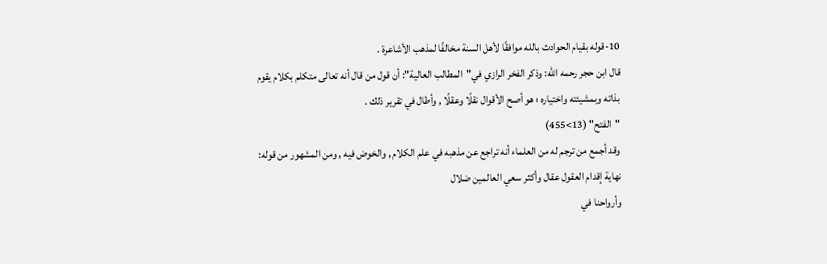10-قوله بقيام الحوادث بالله موافقًا لأهل السنة مخالفًا لمذهب الأشاعرة .
قال ابن حجر رحمه الله: وذكر الفخر الرازي في"المطالب العالية": أن قول من قال أنه تعالى متكلم بكلام يقوم بذاته وبمشيئته واختياره ؛ هو أصح الأقوال نقلًا وعقلًا , وأطال في تقرير ذلك .
"الفتح" (13>455)
وقد أجمع من ترجم له من العلماء أنه تراجع عن مذهبه في علم الكلام , والخوض فيه , ومن المشهور من قوله:
نهاية إقدام العقول عقال وأكثر سعي العالمين ضلال
وأرواحنا في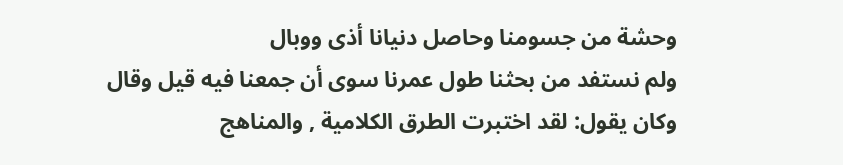وحشة من جسومنا وحاصل دنيانا أذى ووبال
ولم نستفد من بحثنا طول عمرنا سوى أن جمعنا فيه قيل وقال
وكان يقول: لقد اختبرت الطرق الكلامية , والمناهج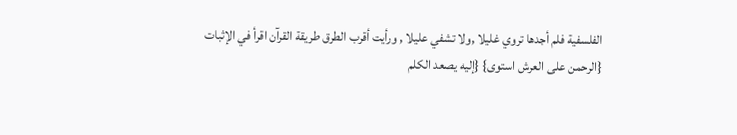الفلسفية فلم أجدها تروي غليلا ,ولا تشفي عليلا , ورأيت أقرب الطرق طريقة القرآن اقرأ في الإثبات {الرحمن على العرش استوى} {إليه يصعد الكلم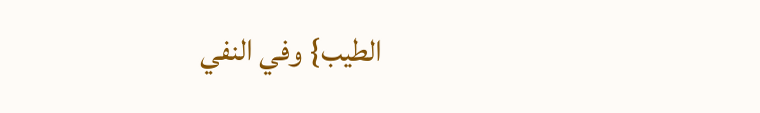الطيب} وفي النفي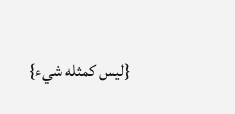{ليس كمثله شيء}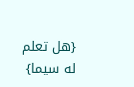{هل تعلم له سيما}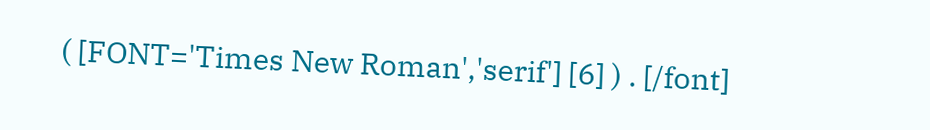( [FONT='Times New Roman','serif'] [6] ) . [/font]